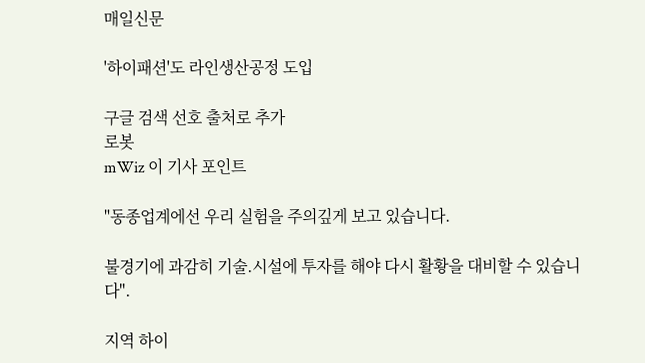매일신문

'하이패션'도 라인생산공정 도입

구글 검색 선호 출처로 추가
로봇
mWiz 이 기사 포인트

"동종업계에선 우리 실험을 주의깊게 보고 있습니다.

불경기에 과감히 기술.시설에 투자를 해야 다시 활황을 대비할 수 있습니다".

지역 하이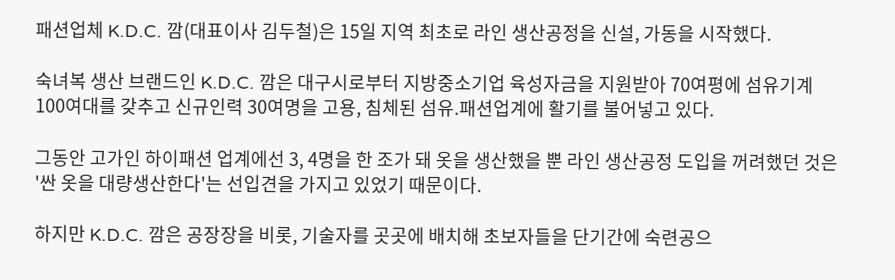패션업체 K.D.C. 깜(대표이사 김두철)은 15일 지역 최초로 라인 생산공정을 신설, 가동을 시작했다.

숙녀복 생산 브랜드인 K.D.C. 깜은 대구시로부터 지방중소기업 육성자금을 지원받아 70여평에 섬유기계 100여대를 갖추고 신규인력 30여명을 고용, 침체된 섬유.패션업계에 활기를 불어넣고 있다.

그동안 고가인 하이패션 업계에선 3, 4명을 한 조가 돼 옷을 생산했을 뿐 라인 생산공정 도입을 꺼려했던 것은 '싼 옷을 대량생산한다'는 선입견을 가지고 있었기 때문이다.

하지만 K.D.C. 깜은 공장장을 비롯, 기술자를 곳곳에 배치해 초보자들을 단기간에 숙련공으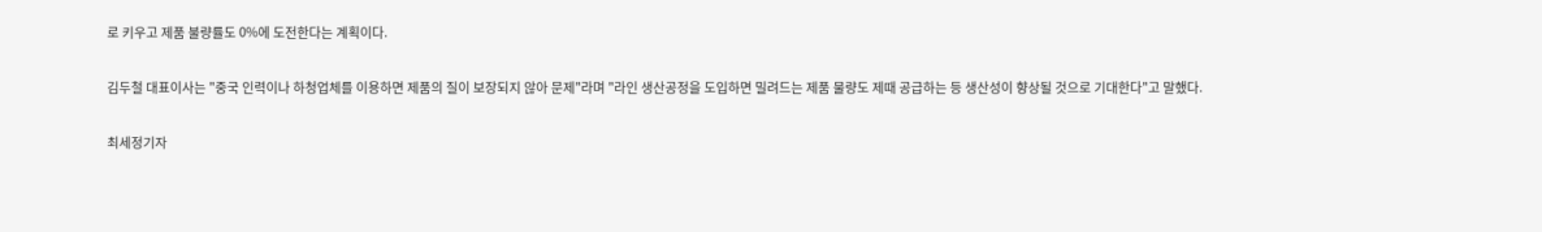로 키우고 제품 불량률도 0%에 도전한다는 계획이다.

김두철 대표이사는 "중국 인력이나 하청업체를 이용하면 제품의 질이 보장되지 않아 문제"라며 "라인 생산공정을 도입하면 밀려드는 제품 물량도 제때 공급하는 등 생산성이 향상될 것으로 기대한다"고 말했다.

최세정기자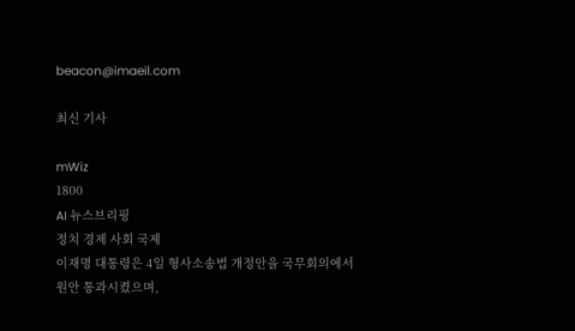beacon@imaeil.com

최신 기사

mWiz
1800
AI 뉴스브리핑
정치 경제 사회 국제
이재명 대통령은 4일 형사소송법 개정안을 국무회의에서 원안 통과시켰으며,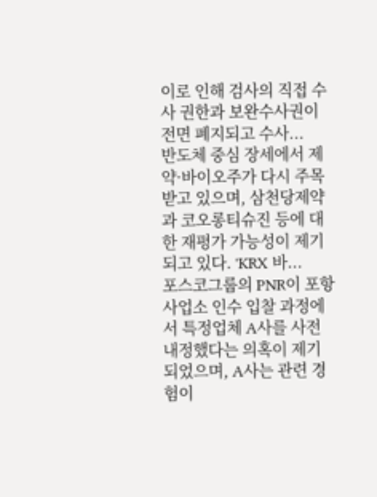이로 인해 검사의 직접 수사 권한과 보완수사권이 전면 폐지되고 수사...
반도체 중심 장세에서 제약·바이오주가 다시 주목받고 있으며, 삼천당제약과 코오롱티슈진 등에 대한 재평가 가능성이 제기되고 있다. 'KRX 바...
포스코그룹의 PNR이 포항사업소 인수 입찰 과정에서 특정업체 A사를 사전 내정했다는 의혹이 제기되었으며, A사는 관련 경험이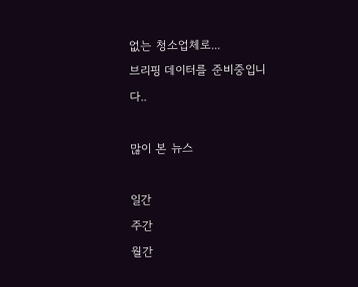없는 청소업체로...
브리핑 데이터를 준비중입니다..

많이 본 뉴스

일간
주간
월간